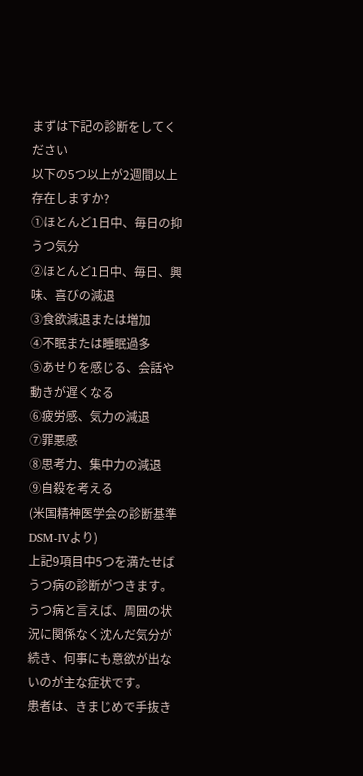まずは下記の診断をしてください
以下の5つ以上が2週間以上存在しますか?
①ほとんど1日中、毎日の抑うつ気分
②ほとんど1日中、毎日、興味、喜びの減退
③食欲減退または増加
④不眠または睡眠過多
⑤あせりを感じる、会話や動きが遅くなる
⑥疲労感、気力の減退
⑦罪悪感
⑧思考力、集中力の減退
⑨自殺を考える
(米国精神医学会の診断基準DSM-Ⅳより)
上記9項目中5つを満たせばうつ病の診断がつきます。
うつ病と言えば、周囲の状況に関係なく沈んだ気分が続き、何事にも意欲が出ないのが主な症状です。
患者は、きまじめで手抜き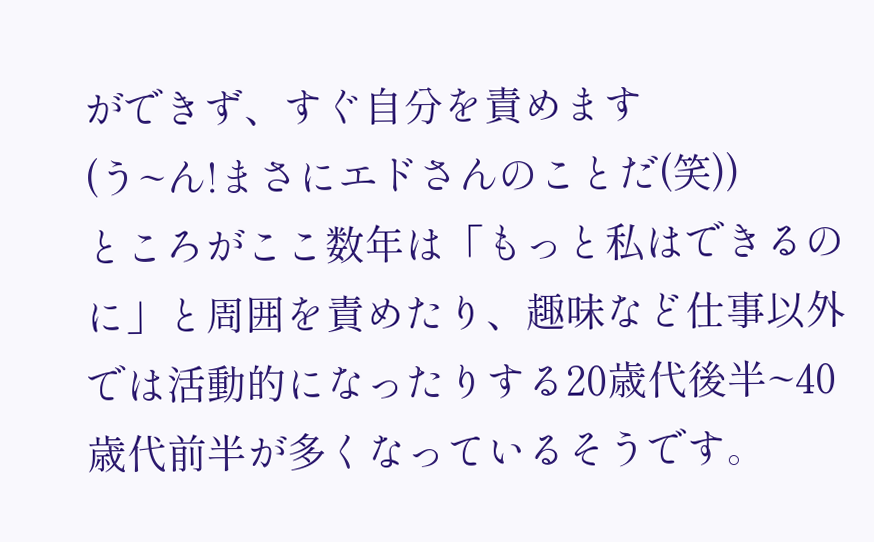ができず、すぐ自分を責めます
(う~ん!まさにエドさんのことだ(笑))
ところがここ数年は「もっと私はできるのに」と周囲を責めたり、趣味など仕事以外では活動的になったりする20歳代後半~40歳代前半が多くなっているそうです。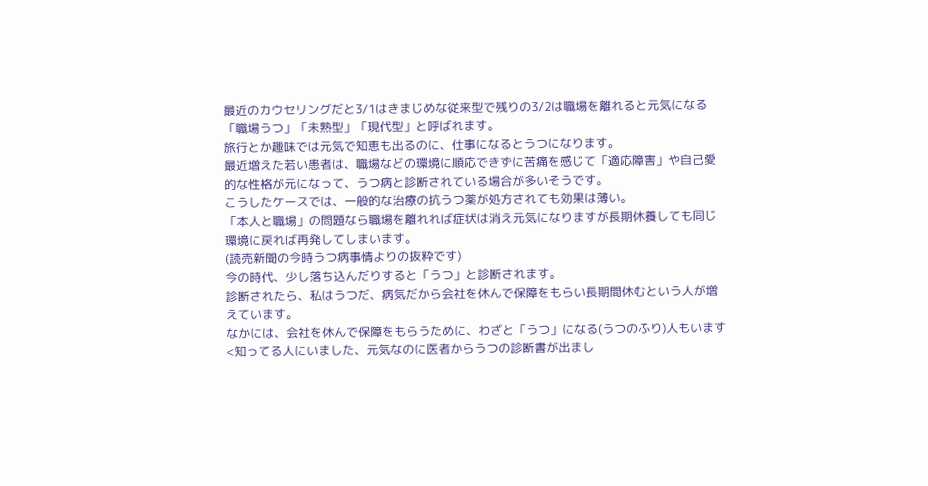最近のカウセリングだと3/1はきまじめな従来型で残りの3/2は職場を離れると元気になる「職場うつ」「未熟型」「現代型」と呼ばれます。
旅行とか趣味では元気で知恵も出るのに、仕事になるとうつになります。
最近増えた若い患者は、職場などの環境に順応できずに苦痛を感じて「適応障害」や自己愛的な性格が元になって、うつ病と診断されている場合が多いそうです。
こうしたケースでは、一般的な治療の抗うつ薬が処方されても効果は薄い。
「本人と職場」の問題なら職場を離れれば症状は消え元気になりますが長期休養しても同じ環境に戻れば再発してしまいます。
(読売新聞の今時うつ病事情よりの抜粋です)
今の時代、少し落ち込んだりすると「うつ」と診断されます。
診断されたら、私はうつだ、病気だから会社を休んで保障をもらい長期間休むという人が増えています。
なかには、会社を休んで保障をもらうために、わざと「うつ」になる(うつのふり)人もいます<知ってる人にいました、元気なのに医者からうつの診断書が出まし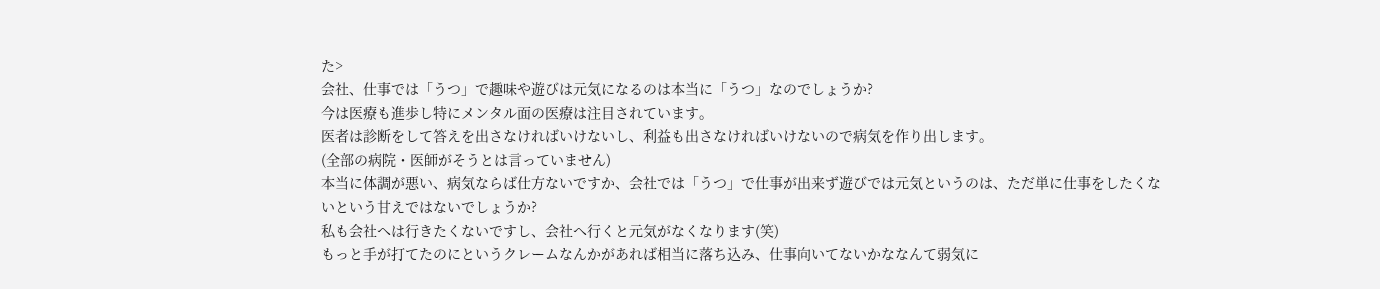た>
会社、仕事では「うつ」で趣味や遊びは元気になるのは本当に「うつ」なのでしょうか?
今は医療も進歩し特にメンタル面の医療は注目されています。
医者は診断をして答えを出さなければいけないし、利益も出さなければいけないので病気を作り出します。
(全部の病院・医師がそうとは言っていません)
本当に体調が悪い、病気ならば仕方ないですか、会社では「うつ」で仕事が出来ず遊びでは元気というのは、ただ単に仕事をしたくないという甘えではないでしょうか?
私も会社へは行きたくないですし、会社へ行くと元気がなくなります(笑)
もっと手が打てたのにというクレームなんかがあれば相当に落ち込み、仕事向いてないかななんて弱気に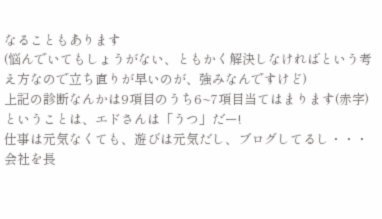なることもあります
(悩んでいてもしょうがない、ともかく解決しなければという考え方なので立ち直りが早いのが、強みなんですけど)
上記の診断なんかは9項目のうち6~7項目当てはまります(赤字)
ということは、エドさんは「うつ」だー!
仕事は元気なくても、遊びは元気だし、ブログしてるし・・・
会社を長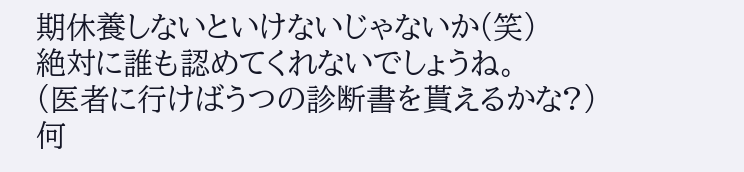期休養しないといけないじゃないか(笑)
絶対に誰も認めてくれないでしょうね。
(医者に行けばうつの診断書を貰えるかな?)
何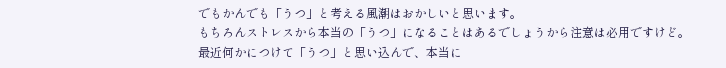でもかんでも「うつ」と考える風潮はおかしいと思います。
もちろんストレスから本当の「うつ」になることはあるでしょうから注意は必用ですけど。
最近何かにつけて「うつ」と思い込んで、本当に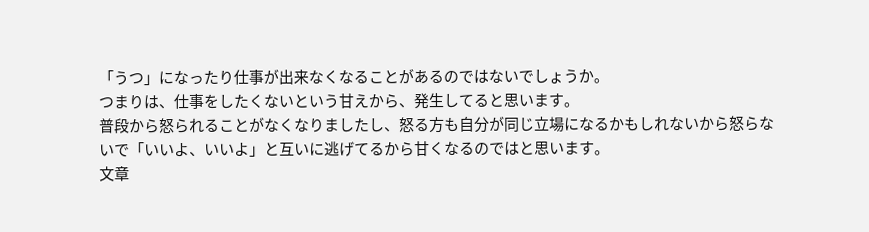「うつ」になったり仕事が出来なくなることがあるのではないでしょうか。
つまりは、仕事をしたくないという甘えから、発生してると思います。
普段から怒られることがなくなりましたし、怒る方も自分が同じ立場になるかもしれないから怒らないで「いいよ、いいよ」と互いに逃げてるから甘くなるのではと思います。
文章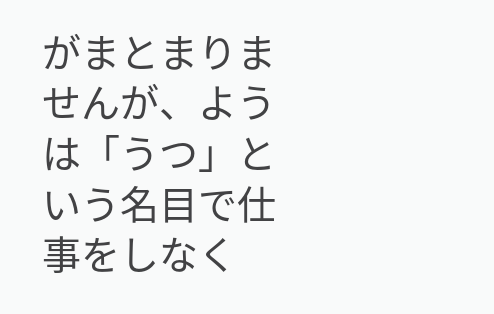がまとまりませんが、ようは「うつ」という名目で仕事をしなく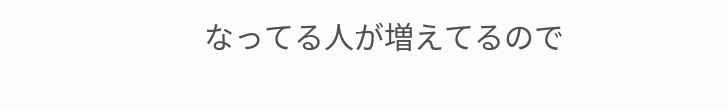なってる人が増えてるので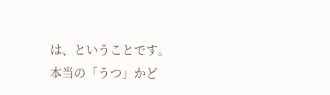は、ということです。
本当の「うつ」かど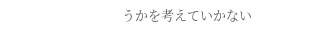うかを考えていかない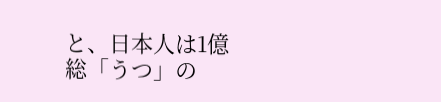と、日本人は1億総「うつ」の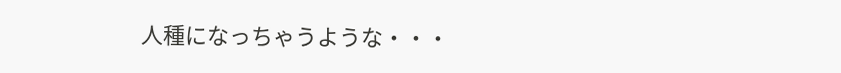人種になっちゃうような・・・